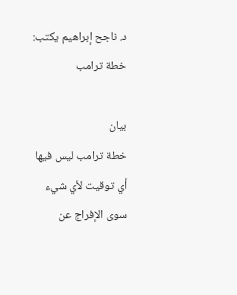د. ناجح إبراهيم يكتب: خطة ترامب

بيان
خطة ترامب ليس فيها أي توقيت لأي شيء سوى الإفراج عن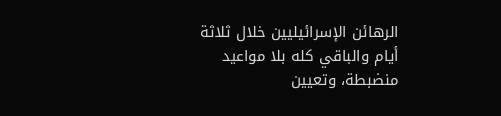الرهائن الإسرائيليين خلال ثلاثة أيام والباقي كله بلا مواعيد منضبطة، وتعيين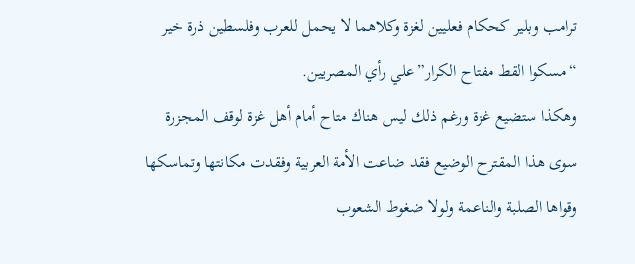ترامب وبلير كحكام فعليين لغزة وكلاهما لا يحمل للعرب وفلسطين ذرة خير “مسكوا القط مفتاح الكرار”علي رأي المصريين.
وهكذا ستضيع غزة ورغم ذلك ليس هناك متاح أمام أهل غزة لوقف المجزرة سوى هذا المقترح الوضيع فقد ضاعت الأمة العربية وفقدت مكانتها وتماسكها وقواها الصلبة والناعمة ولولا ضغوط الشعوب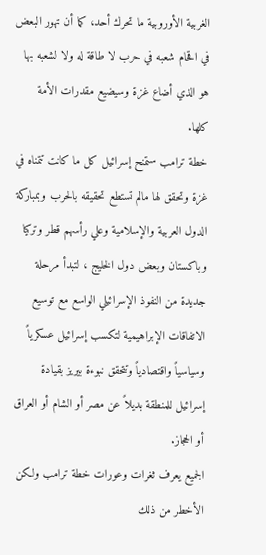الغربية الأوروبية ما تحرك أحد، كما أن تهور البعض في اقحام شعبه في حرب لا طاقة له ولا لشعبه بها هو الذي أضاع غزة وسيضيع مقدرات الأمة كلها.
خطة ترامب ستمنح إسرائيل كل ما كانت تتمناه في غزة وتحقق لها مالم تستطع تحقيقه بالحرب وبمباركة الدول العربية والإسلامية وعلي رأسهم قطر وتركيا وباكستان وبعض دول الخليج ، لتبدأ مرحلة جديدة من النفوذ الإسرائيلي الواسع مع توسيع الاتفاقات الإبراهيمية لتكسب إسرائيل عسكرياً وسياسياً واقتصادياً وتتحقق نبوءة بيريز بقيادة إسرائيل للمنطقة بديلاً عن مصر أو الشام أو العراق أو الحجاز.
الجميع يعرف ثغرات وعورات خطة ترامب ولكن الأخطر من ذلك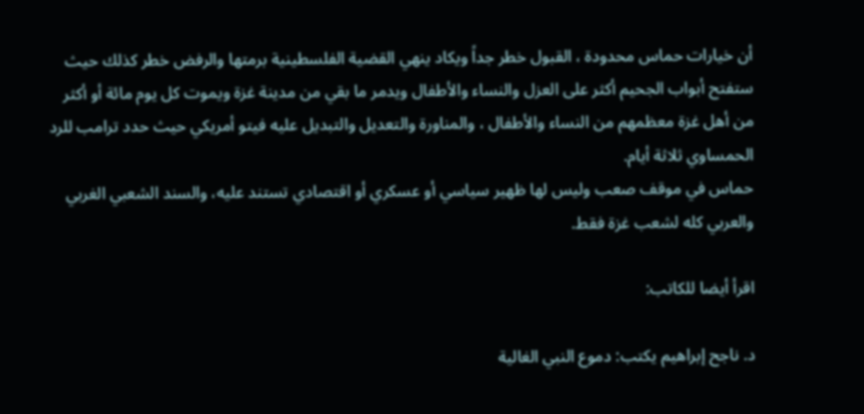أن خيارات حماس محدودة ، القبول خطر جداً ويكاد ينهي القضية الفلسطينية برمتها والرفض خطر كذلك حيث ستفتح أبواب الجحيم أكثر على العزل والنساء والأطفال ويدمر ما بقي من مدينة غزة ويموت كل يوم مائة أو أكثر من أهل غزة معظمهم من النساء والأطفال ، والمناورة والتعديل والتبديل عليه فيتو أمريكي حيث حدد ترامب للرد الحمساوي ثلاثة أيام.
حماس في موقف صعب وليس لها ظهير سياسي أو عسكري أو اقتصادي تستند عليه، والسند الشعبي الغربي والعربي كله لشعب غزة فقط.

اقرأ أيضا للكاتب:

د. ناجح إبراهيم يكتب: دموع النبي الغالية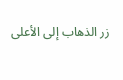زر الذهاب إلى الأعلى